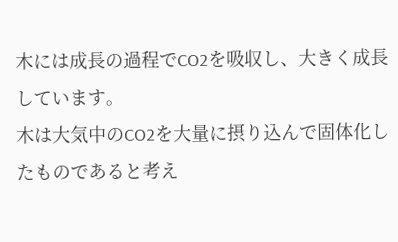木には成長の過程でCO2を吸収し、大きく成長しています。
木は大気中のCO2を大量に摂り込んで固体化したものであると考え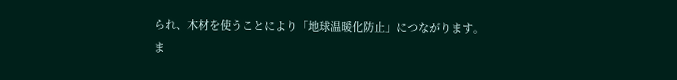られ、木材を使うことにより「地球温暖化防止」につながります。
ま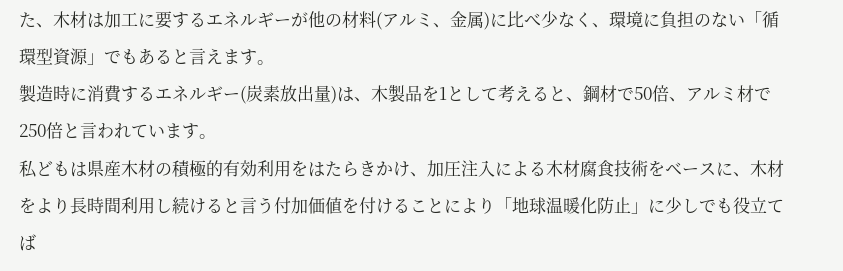た、木材は加工に要するエネルギーが他の材料(アルミ、金属)に比べ少なく、環境に負担のない「循環型資源」でもあると言えます。
製造時に消費するエネルギー(炭素放出量)は、木製品を1として考えると、鋼材で50倍、アルミ材で250倍と言われています。
私どもは県産木材の積極的有効利用をはたらきかけ、加圧注入による木材腐食技術をベースに、木材をより長時間利用し続けると言う付加価値を付けることにより「地球温暖化防止」に少しでも役立てば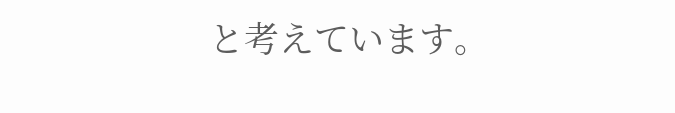と考えています。